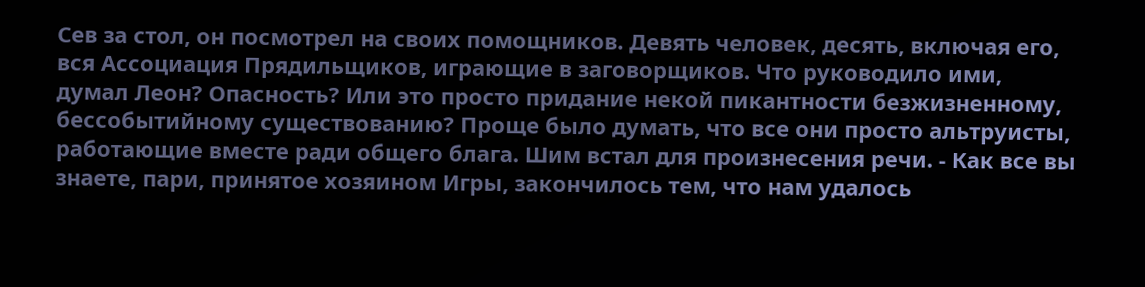Сев за стол, он посмотрел на своих помощников. Девять человек, десять, включая его, вся Ассоциация Прядильщиков, играющие в заговорщиков. Что руководило ими, думал Леон? Опасность? Или это просто придание некой пикантности безжизненному, бессобытийному существованию? Проще было думать, что все они просто альтруисты, работающие вместе ради общего блага. Шим встал для произнесения речи. - Как все вы знаете, пари, принятое хозяином Игры, закончилось тем, что нам удалось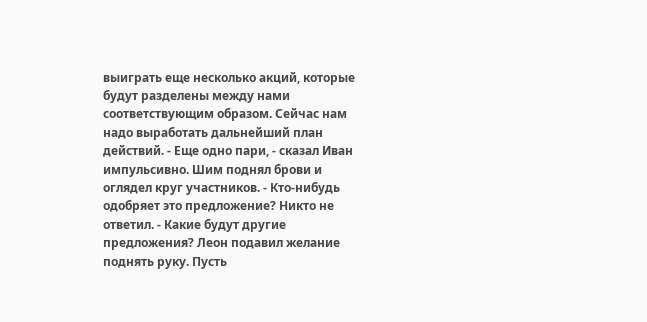выиграть еще несколько акций, которые будут разделены между нами соответствующим образом. Сейчас нам надо выработать дальнейший план действий. - Еще одно пари, - сказал Иван импульсивно. Шим поднял брови и оглядел круг участников. - Кто-нибудь одобряет это предложение? Никто не ответил. - Какие будут другие предложения? Леон подавил желание поднять руку. Пусть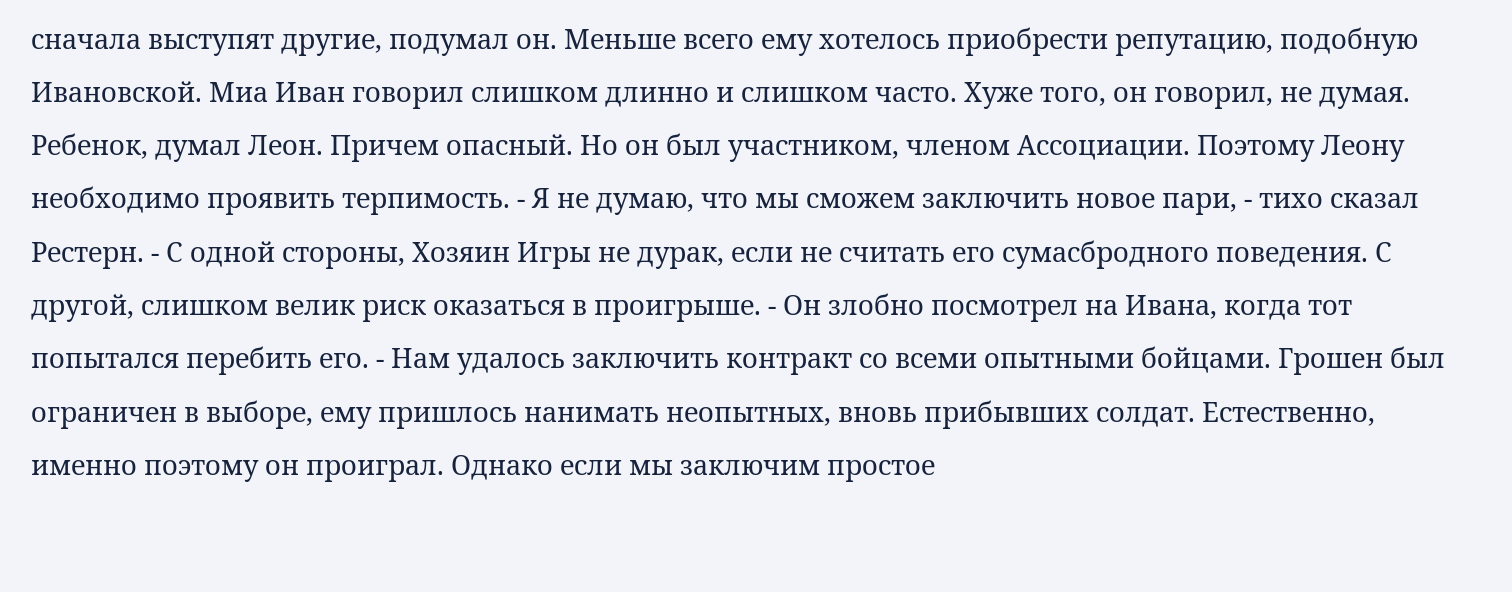сначала выступят другие, подумал он. Меньше всего ему хотелось приобрести репутацию, подобную Ивановской. Миа Иван говорил слишком длинно и слишком часто. Хуже того, он говорил, не думая. Ребенок, думал Леон. Причем опасный. Но он был участником, членом Ассоциации. Поэтому Леону необходимо проявить терпимость. - Я не думаю, что мы сможем заключить новое пари, - тихо сказал Рестерн. - С одной стороны, Хозяин Игры не дурак, если не считать его сумасбродного поведения. С другой, слишком велик риск оказаться в проигрыше. - Он злобно посмотрел на Ивана, когда тот попытался перебить его. - Нам удалось заключить контракт со всеми опытными бойцами. Грошен был ограничен в выборе, ему пришлось нанимать неопытных, вновь прибывших солдат. Естественно, именно поэтому он проиграл. Однако если мы заключим простое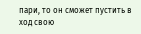пари, то он сможет пустить в ход свою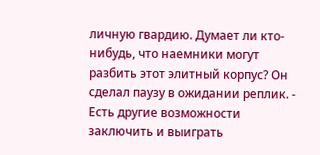личную гвардию. Думает ли кто-нибудь, что наемники могут разбить этот элитный корпус? Он сделал паузу в ожидании реплик. - Есть другие возможности заключить и выиграть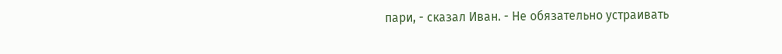пари, - сказал Иван. - Не обязательно устраивать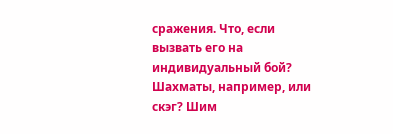сражения. Что, если вызвать его на индивидуальный бой? Шахматы, например, или скэг? Шим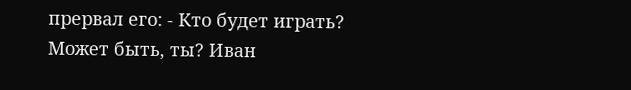прервал его: - Кто будет играть? Может быть, ты? Иван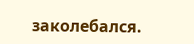заколебался.